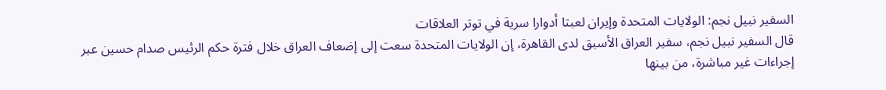السفير نبيل نجم: الولايات المتحدة وإيران لعبتا أدوارا سرية في توتر العلاقات
قال السفير نبيل نجم، سفير العراق الأسبق لدى القاهرة، إن الولايات المتحدة سعت إلى إضعاف العراق خلال فترة حكم الرئيس صدام حسين عبر إجراءات غير مباشرة، من بينها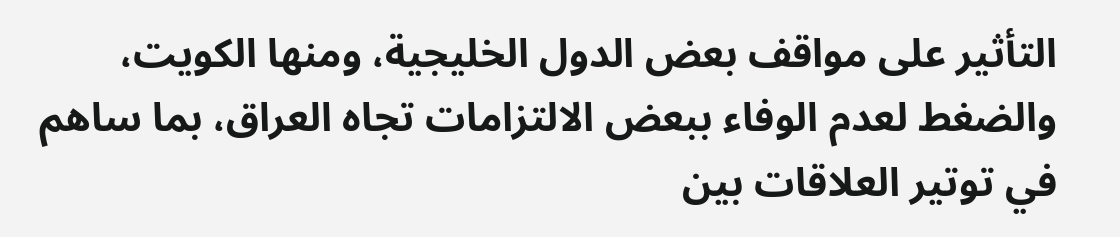التأثير على مواقف بعض الدول الخليجية، ومنها الكويت، والضغط لعدم الوفاء ببعض الالتزامات تجاه العراق، بما ساهم في توتير العلاقات بين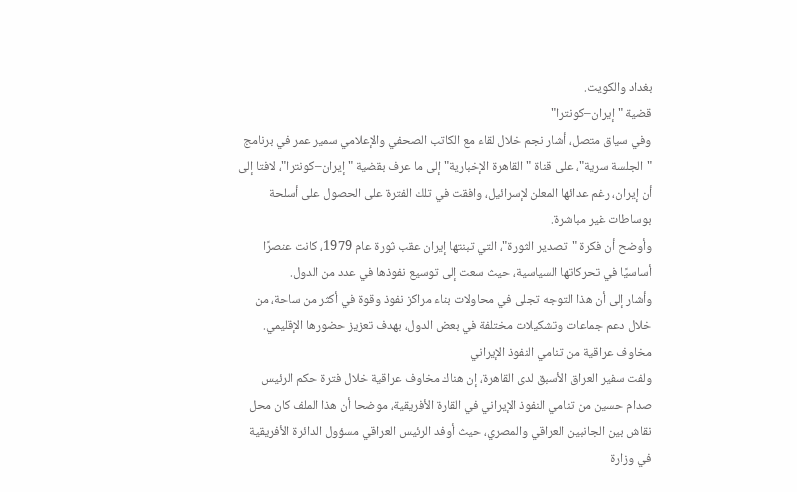بغداد والكويت.
قضية "إيران–كونترا"
وفي سياق متصل، أشار نجم خلال لقاء مع الكاتب الصحفي والإعلامي سمير عمر في برنامج "الجلسة سرية"، على قناة "القاهرة الإخبارية" إلى ما عرف بقضية "إيران–كونترا"، لافتا إلى أن إيران، رغم عدائها المعلن لإسرائيل، وافقت في تلك الفترة على الحصول على أسلحة بوساطات غير مباشرة.
وأوضح أن فكرة "تصدير الثورة"، التي تبنتها إيران عقب ثورة عام 1979، كانت عنصرًا أساسيًا في تحركاتها السياسية، حيث سعت إلى توسيع نفوذها في عدد من الدول.
وأشار إلى أن هذا التوجه تجلى في محاولات بناء مراكز نفوذ وقوة في أكثر من ساحة، من خلال دعم جماعات وتشكيلات مختلفة في بعض الدول، بهدف تعزيز حضورها الإقليمي.
مخاوف عراقية من تنامي النفوذ الإيراني
ولفت سفير العراق الأسبق لدى القاهرة، إن هناك مخاوف عراقية خلال فترة حكم الرئيس صدام حسين من تنامي النفوذ الإيراني في القارة الأفريقية، موضحا أن هذا الملف كان محل نقاش بين الجانبين العراقي والمصري، حيث أوفد الرئيس العراقي مسؤول الدائرة الأفريقية في وزارة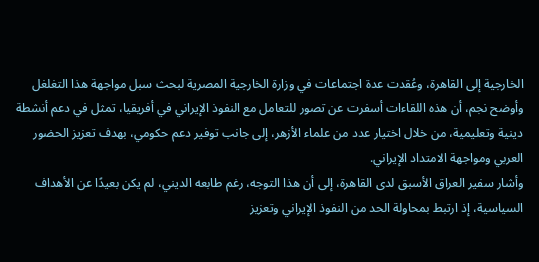الخارجية إلى القاهرة، وعُقدت عدة اجتماعات في وزارة الخارجية المصرية لبحث سبل مواجهة هذا التغلغل
وأوضح نجم، أن هذه اللقاءات أسفرت عن تصور للتعامل مع النفوذ الإيراني في أفريقيا، تمثل في دعم أنشطة دينية وتعليمية، من خلال اختيار عدد من علماء الأزهر، إلى جانب توفير دعم حكومي، بهدف تعزيز الحضور العربي ومواجهة الامتداد الإيراني.
وأشار سفير العراق الأسبق لدى القاهرة، إلى أن هذا التوجه، رغم طابعه الديني، لم يكن بعيدًا عن الأهداف السياسية، إذ ارتبط بمحاولة الحد من النفوذ الإيراني وتعزيز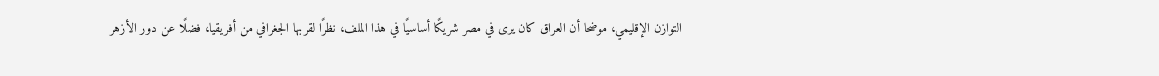التوازن الإقليمي، موضحا أن العراق كان يرى في مصر شريكًا أساسيًا في هذا الملف، نظرًا لقربها الجغرافي من أفريقيا، فضلًا عن دور الأزهر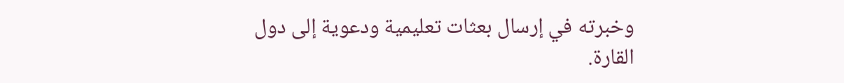وخبرته في إرسال بعثات تعليمية ودعوية إلى دول القارة.